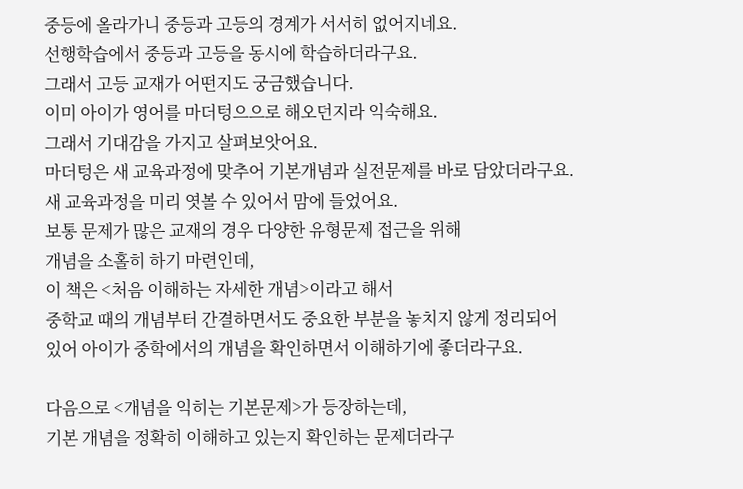중등에 올라가니 중등과 고등의 경계가 서서히 없어지네요.
선행학습에서 중등과 고등을 동시에 학습하더라구요.
그래서 고등 교재가 어떤지도 궁금했습니다.
이미 아이가 영어를 마더텅으으로 해오던지라 익숙해요.
그래서 기대감을 가지고 살펴보앗어요.
마더텅은 새 교육과정에 맞추어 기본개념과 실전문제를 바로 담았더라구요.
새 교육과정을 미리 엿볼 수 있어서 맘에 들었어요.
보통 문제가 많은 교재의 경우 다양한 유형문제 접근을 위해
개념을 소홀히 하기 마련인데,
이 책은 <처음 이해하는 자세한 개념>이라고 해서
중학교 때의 개념부터 간결하면서도 중요한 부분을 놓치지 않게 정리되어
있어 아이가 중학에서의 개념을 확인하면서 이해하기에 좋더라구요.

다음으로 <개념을 익히는 기본문제>가 등장하는데,
기본 개념을 정확히 이해하고 있는지 확인하는 문제더라구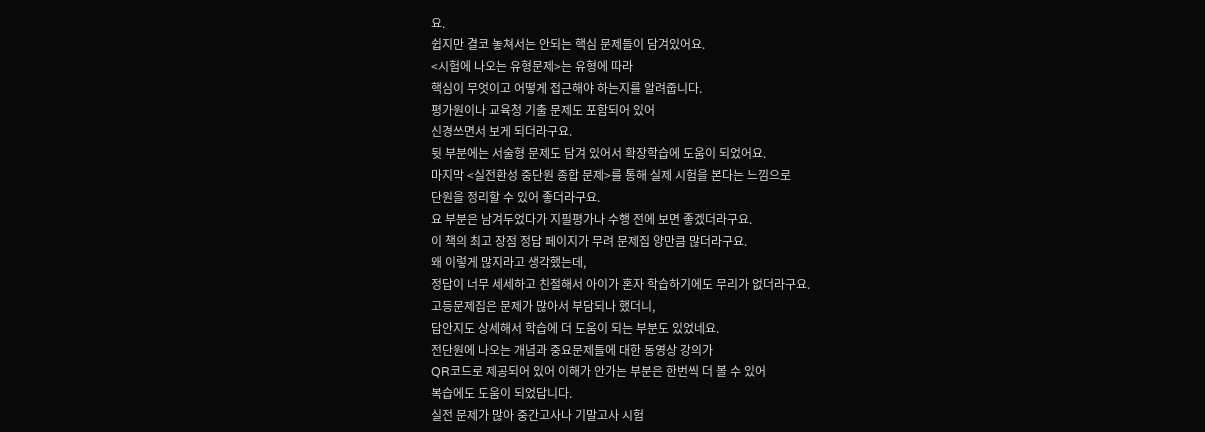요.
쉽지만 결코 놓쳐서는 안되는 핵심 문제들이 담겨있어요.
<시험에 나오는 유형문제>는 유형에 따라
핵심이 무엇이고 어떻게 접근해야 하는지를 알려줍니다.
평가원이나 교육청 기출 문제도 포함되어 있어
신경쓰면서 보게 되더라구요.
뒷 부분에는 서술형 문제도 담겨 있어서 확장학습에 도움이 되었어요.
마지막 <실전환성 중단원 종합 문제>를 통해 실제 시험을 본다는 느낌으로
단원을 정리할 수 있어 좋더라구요.
요 부분은 남겨두었다가 지필평가나 수행 전에 보면 좋겠더라구요.
이 책의 최고 장점 정답 페이지가 무려 문제집 양만큼 많더라구요.
왜 이렇게 많지라고 생각했는데,
정답이 너무 세세하고 친절해서 아이가 혼자 학습하기에도 무리가 없더라구요.
고등문제집은 문제가 많아서 부담되나 했더니,
답안지도 상세해서 학습에 더 도움이 되는 부분도 있었네요.
전단원에 나오는 개념과 중요문제들에 대한 동영상 강의가
QR코드로 제공되어 있어 이해가 안가는 부분은 한번씩 더 볼 수 있어
복습에도 도움이 되었답니다.
실전 문제가 많아 중간고사나 기말고사 시험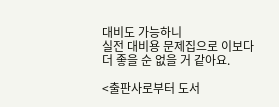대비도 가능하니
실전 대비용 문제집으로 이보다 더 좋을 순 없을 거 같아요.

<출판사로부터 도서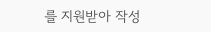를 지원받아 작성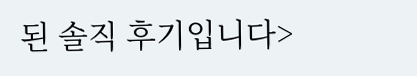된 솔직 후기입니다>